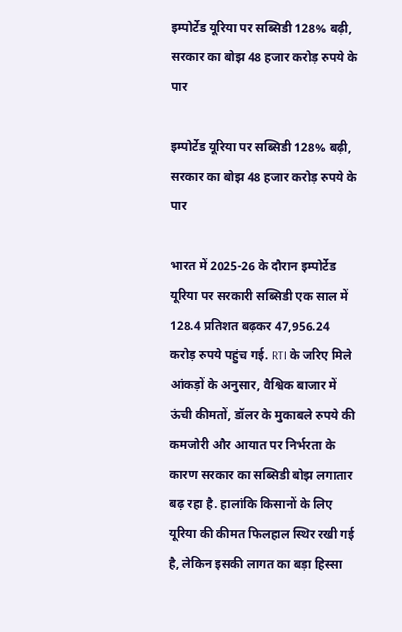इम्पोर्टेड यूरिया पर सब्सिडी 128% बढ़ी, सरकार का बोझ 48 हजार करोड़ रुपये के पार

इम्पोर्टेड यूरिया पर सब्सिडी 128% बढ़ी, सरकार का बोझ 48 हजार करोड़ रुपये के पार

भारत में 2025-26 के दौरान इम्पोर्टेड यूरिया पर सरकारी सब्सिडी एक साल में 128.4 प्रतिशत बढ़कर 47,956.24 करोड़ रुपये पहुंच गई. RTI के जरिए मिले आंकड़ों के अनुसार, वैश्विक बाजार में ऊंची कीमतों, डॉलर के मुकाबले रुपये की कमजोरी और आयात पर निर्भरता के कारण सरकार का सब्सिडी बोझ लगातार बढ़ रहा है. हालांकि किसानों के लिए यूरिया की कीमत फिलहाल स्थिर रखी गई है, लेकिन इसकी लागत का बड़ा हिस्सा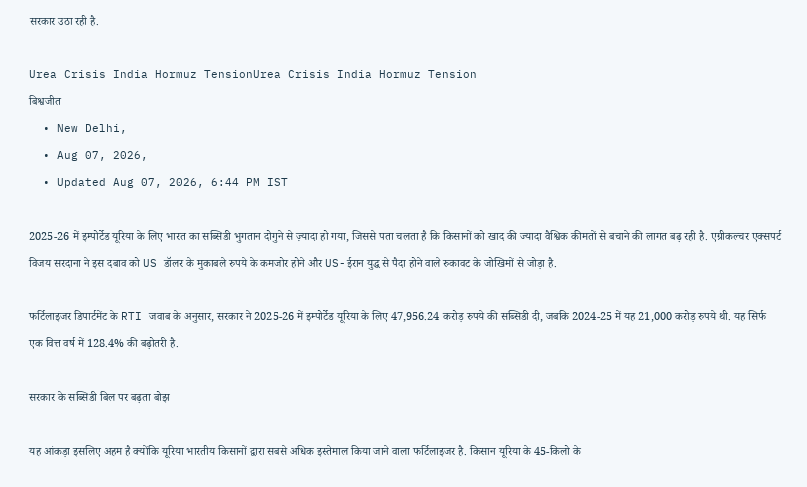सरकार उठा रही है.

Urea Crisis India Hormuz TensionUrea Crisis India Hormuz Tension
बिश्वजीत
  • New Delhi,
  • Aug 07, 2026,
  • Updated Aug 07, 2026, 6:44 PM IST

2025-26 में इम्पोर्टेड यूरिया के लिए भारत का सब्सिडी भुगतान दोगुने से ज़्यादा हो गया, जिससे पता चलता है कि किसानों को खाद की ज्यादा वैश्विक कीमतों से बचाने की लागत बढ़ रही है. एग्रीकल्चर एक्सपर्ट विजय सरदाना ने इस दबाव को US डॉलर के मुकाबले रुपये के कमजोर होने और US-ईरान युद्ध से पैदा होने वाले रुकावट के जोखिमों से जोड़ा है.

फर्टिलाइजर डिपार्टमेंट के RTI जवाब के अनुसार, सरकार ने 2025-26 में इम्पोर्टेड यूरिया के लिए 47,956.24 करोड़ रुपये की सब्सिडी दी, जबकि 2024-25 में यह 21,000 करोड़ रुपये थी. यह सिर्फ एक वित्त वर्ष में 128.4% की बढ़ोतरी है.

सरकार के सब्सिडी बिल पर बढ़ता बोझ

यह आंकड़ा इसलिए अहम है क्योंकि यूरिया भारतीय किसानों द्वारा सबसे अधिक इस्तेमाल किया जाने वाला फर्टिलाइजर है. किसान यूरिया के 45-किलो के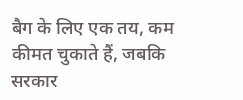बैग के लिए एक तय, कम कीमत चुकाते हैं, जबकि सरकार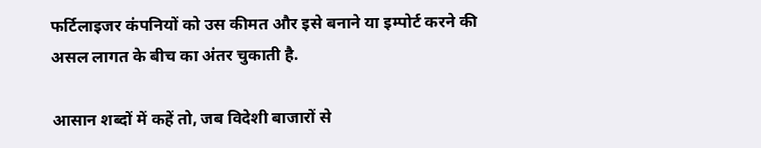फर्टिलाइजर कंपनियों को उस कीमत और इसे बनाने या इम्पोर्ट करने की असल लागत के बीच का अंतर चुकाती है.

आसान शब्दों में कहें तो, जब विदेशी बाजारों से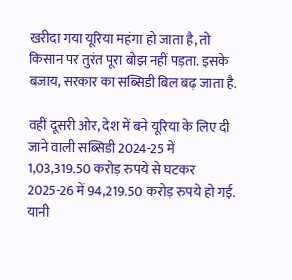खरीदा गया यूरिया महंगा हो जाता है, तो किसान पर तुरंत पूरा बोझ नहीं पड़ता. इसके बजाय, सरकार का सब्सिडी बिल बढ़ जाता है.

वहीं दूसरी ओर, देश में बने यूरिया के लिए दी जाने वाली सब्सिडी 2024-25 में 1,03,319.50 करोड़ रुपये से घटकर 2025-26 में 94,219.50 करोड़ रुपये हो गई. यानी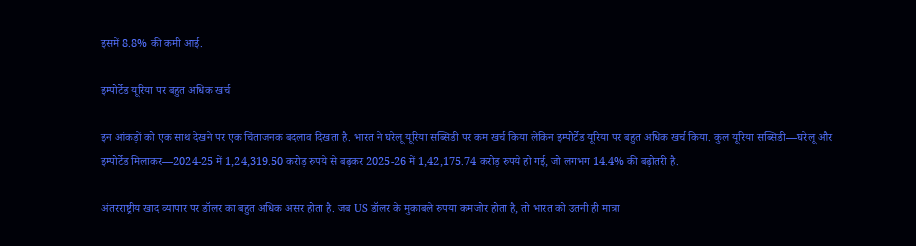इसमें 8.8% की कमी आई.

इम्पोर्टेड यूरिया पर बहुत अधिक खर्च

इन आंकड़ों को एक साथ देखने पर एक चिंताजनक बदलाव दिखता है. भारत ने घरेलू यूरिया सब्सिडी पर कम खर्च किया लेकिन इम्पोर्टेड यूरिया पर बहुत अधिक खर्च किया. कुल यूरिया सब्सिडी—घरेलू और इम्पोर्टेड मिलाकर—2024-25 में 1,24,319.50 करोड़ रुपये से बढ़कर 2025-26 में 1,42,175.74 करोड़ रुपये हो गई, जो लगभग 14.4% की बढ़ोतरी है.

अंतरराष्ट्रीय खाद व्यापार पर डॉलर का बहुत अधिक असर होता है. जब US डॉलर के मुकाबले रुपया कमजोर होता है, तो भारत को उतनी ही मात्रा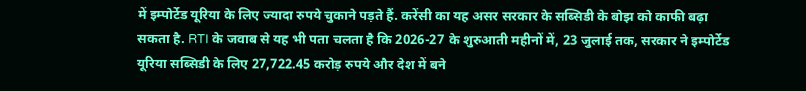में इम्पोर्टेड यूरिया के लिए ज्यादा रुपये चुकाने पड़ते हैं. करेंसी का यह असर सरकार के सब्सिडी के बोझ को काफी बढ़ा सकता है. RTI के जवाब से यह भी पता चलता है कि 2026-27 के शुरुआती महीनों में, 23 जुलाई तक, सरकार ने इम्पोर्टेड यूरिया सब्सिडी के लिए 27,722.45 करोड़ रुपये और देश में बने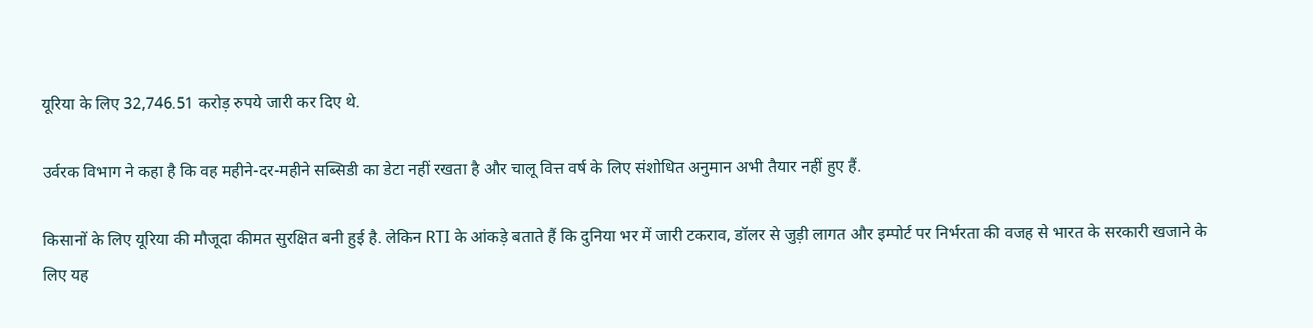यूरिया के लिए 32,746.51 करोड़ रुपये जारी कर दिए थे.

उर्वरक विभाग ने कहा है कि वह महीने-दर-महीने सब्सिडी का डेटा नहीं रखता है और चालू वित्त वर्ष के लिए संशोधित अनुमान अभी तैयार नहीं हुए हैं.

किसानों के लिए यूरिया की मौजूदा कीमत सुरक्षित बनी हुई है. लेकिन RTI के आंकड़े बताते हैं कि दुनिया भर में जारी टकराव, डॉलर से जुड़ी लागत और इम्पोर्ट पर निर्भरता की वजह से भारत के सरकारी खजाने के लिए यह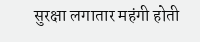सुरक्षा लगातार महंगी होती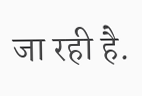जा रही है.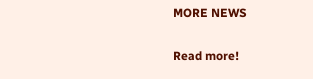MORE NEWS

Read more!